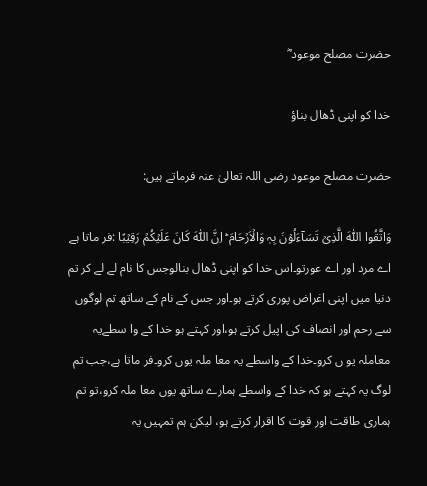حضرت مصلح موعود ؓ

خدا کو اپنی ڈھال بناؤ

حضرت مصلح موعود رضی اللہ تعالیٰ عنہ فرماتے ہیں:

وَاتَّقُوا اللّٰہَ الَّذِیۡ تَسَآءَلُوۡنَ بِہٖ وَالۡاَرۡحَامَ ؕ اِنَّ اللّٰہَ کَانَ عَلَیۡکُمۡ رَقِیۡبًا :فر ماتا ہے اے مرد اور اے عورتو۔اس خدا کو اپنی ڈھال بنالوجس کا نام لے لے کر تم دنیا میں اپنی اغراض پوری کرتے ہو۔اور جس کے نام کے ساتھ تم لوگوں سے رحم اور انصاف کی اپیل کرتے ہو،اور کہتے ہو خدا کے وا سطےیہ معاملہ یو ں کرو۔خدا کے واسطے یہ معا ملہ یوں کرو۔فر ماتا ہے،جب تم لوگ یہ کہتے ہو کہ خدا کے واسطے ہمارے ساتھ یوں معا ملہ کرو،تو تم ہماری طاقت اور قوت کا اقرار کرتے ہو، لیکن ہم تمہیں یہ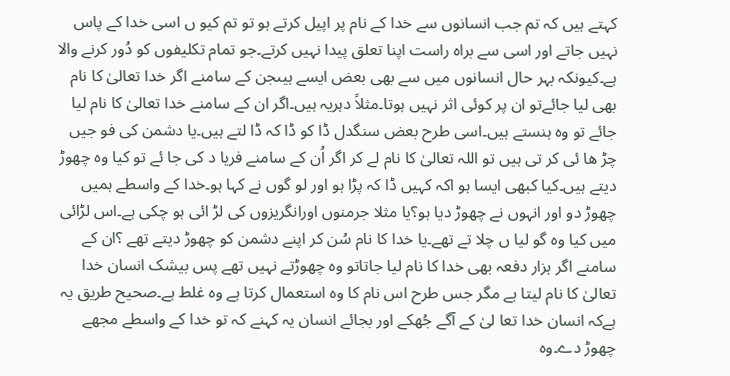کہتے ہیں کہ تم جب انسانوں سے خدا کے نام پر اپیل کرتے ہو تو تم کیو ں اسی خدا کے پاس نہیں جاتے اور اسی سے براہ راست اپنا تعلق پیدا نہیں کرتے۔جو تمام تکلیفوں کو دُور کرنے والا ہے۔کیونکہ بہر حال انسانوں میں سے بھی بعض ایسے ہیںجن کے سامنے اگر خدا تعالیٰ کا نام بھی لیا جائےتو ان پر کوئی اثر نہیں ہوتا۔مثلاً دہریہ ہیں۔اگر ان کے سامنے خدا تعالیٰ کا نام لیا جائے تو وہ ہنستے ہیں۔اسی طرح بعض سنگدل ڈا کو ڈا کہ ڈا لتے ہیں۔یا دشمن کی فو جیں چڑ ھا ئی کر تی ہیں تو اللہ تعالیٰ کا نام لے کر اگر اُن کے سامنے فریا د کی جا ئے تو کیا وہ چھوڑ دیتے ہیں۔کیا کبھی ایسا ہو اکہ کہیں ڈا کہ پڑا ہو اور لو گوں نے کہا ہو۔خدا کے واسطے ہمیں چھوڑ دو اور انہوں نے چھوڑ دیا ہو؟یا مثلا جرمنوں اورانگریزوں کی لڑ ائی ہو چکی ہے۔اس لڑائی میں کیا وہ گو لیا ں چلا تے تھے۔یا خدا کا نام سُن کر اپنے دشمن کو چھوڑ دیتے تھے ؟ان کے سامنے اگر ہزار دفعہ بھی خدا کا نام لیا جاتاتو وہ چھوڑتے نہیں تھے پس بیشک انسان خدا تعالیٰ کا نام لیتا ہے مگر جس طرح اس نام کا وہ استعمال کرتا ہے وہ غلط ہے۔صحیح طریق یہ ہےکہ انسان خدا تعا لیٰ کے آگے جُھکے اور بجائے انسان یہ کہنے کہ تو خدا کے واسطے مجھے چھوڑ دے۔وہ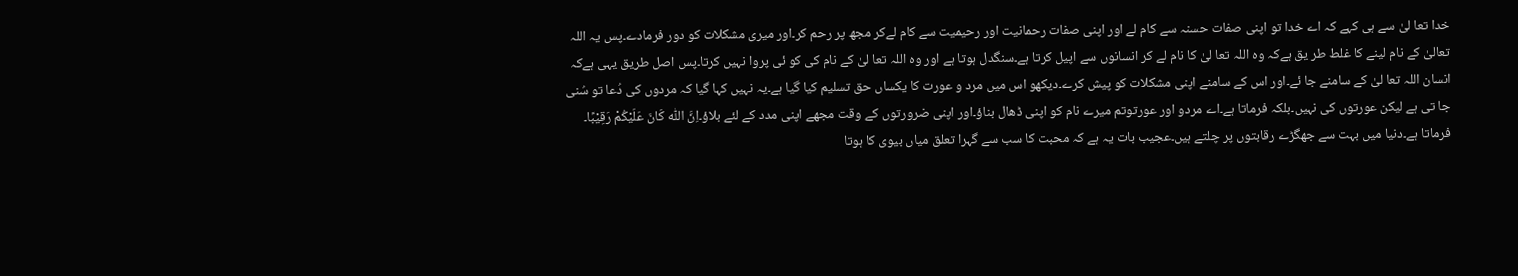خدا تعا لیٰ سے ہی کہے کہ اے خدا تو اپنی صفات حسنہ سے کام لے اور اپنی صفات رحمانیت اور رحیمیت سے کام لےکر مجھ پر رحم کر۔اور میری مشکلات کو دور فرمادے۔پس یہ اللہ تعالیٰ کے نام لینے کا غلط طر یق ہےکہ وہ اللہ تعا لیٰ کا نام لے کر انسانوں سے اپیل کرتا ہے۔سنگدل ہوتا ہے اور وہ اللہ تعا لیٰ کے نام کی کو ئی پروا نہیں کرتا۔پس اصل طریق یہی ہےکہ انسان اللہ تعا لیٰ کے سامنے جا ئے۔اور اس کے سامنے اپنی مشکلات کو پیش کرے۔دیکھو اس میں مرد و عورت کا یکساں حق تسلیم کیا گیا ہے۔یہ نہیں کہا گیا کہ مردوں کی دُعا تو سُنی جا تی ہے لیکن عورتوں کی نہیں۔بلکہ فرماتا ہے۔اے مردو اور عورتوتم میرے نام کو اپنی ڈھال بناؤ۔اور اپنی ضرورتوں کے وقت مجھے اپنی مدد کے لئے بلاؤ۔اِنَّ اللّٰہ کَانَ عَلَیْکُمْ رَقِیْبًا۔ فرماتا ہے۔دنیا میں بہت سے جھگڑے رقابتوں پر چلتے ہیں۔عجیب بات یہ ہے کہ محبت کا سب سے گہرا تعلق میاں بیوی کا ہوتا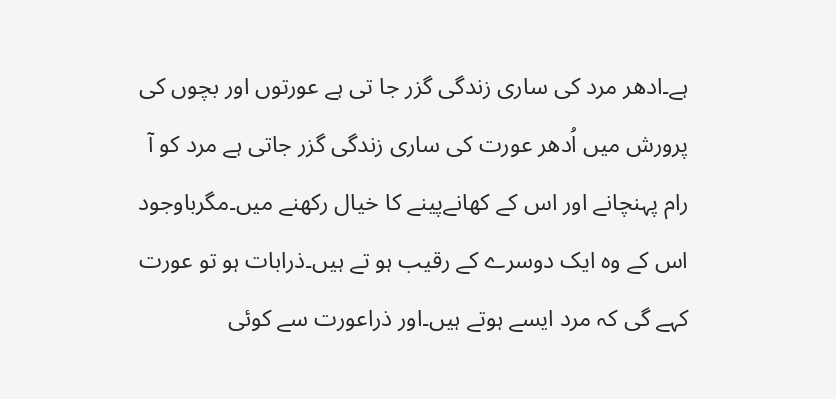ہے۔ادھر مرد کی ساری زندگی گزر جا تی ہے عورتوں اور بچوں کی پرورش میں اُدھر عورت کی ساری زندگی گزر جاتی ہے مرد کو آ رام پہنچانے اور اس کے کھانےپینے کا خیال رکھنے میں۔مگرباوجود اس کے وہ ایک دوسرے کے رقیب ہو تے ہیں۔ذرابات ہو تو عورت کہے گی کہ مرد ایسے ہوتے ہیں۔اور ذراعورت سے کوئی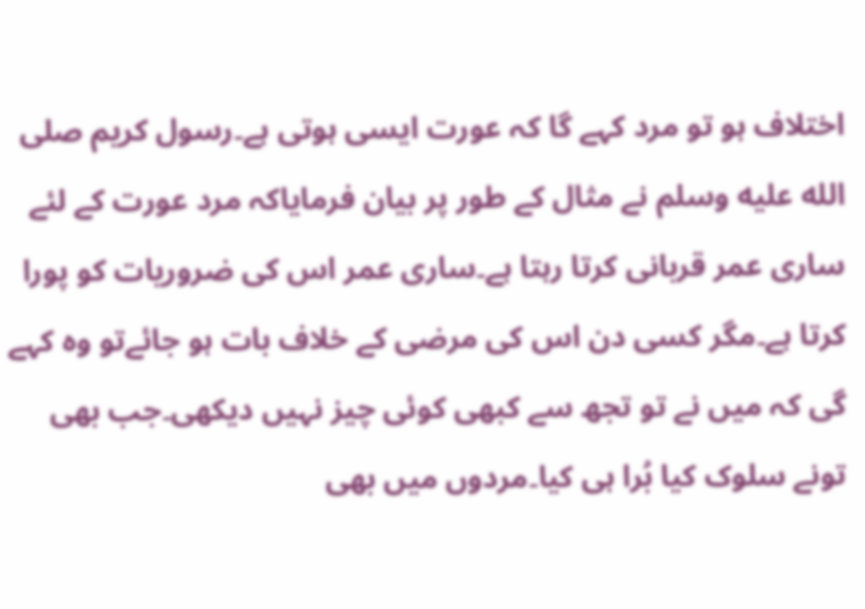اختلاف ہو تو مرد کہے گا کہ عورت ایسی ہوتی ہے۔رسول کریم صلى الله عليه وسلم نے مثال کے طور پر بیان فرمایاکہ مرد عورت کے لئے ساری عمر قربانی کرتا رہتا ہے۔ساری عمر اس کی ضروریات کو پورا کرتا ہے۔مگر کسی دن اس کی مرضی کے خلاف بات ہو جائےتو وہ کہے گی کہ میں نے تو تجھ سے کبھی کوئی چیز نہیں دیکھی۔جب بھی تونے سلوک کیا بُرا ہی کیا۔مردوں میں بھی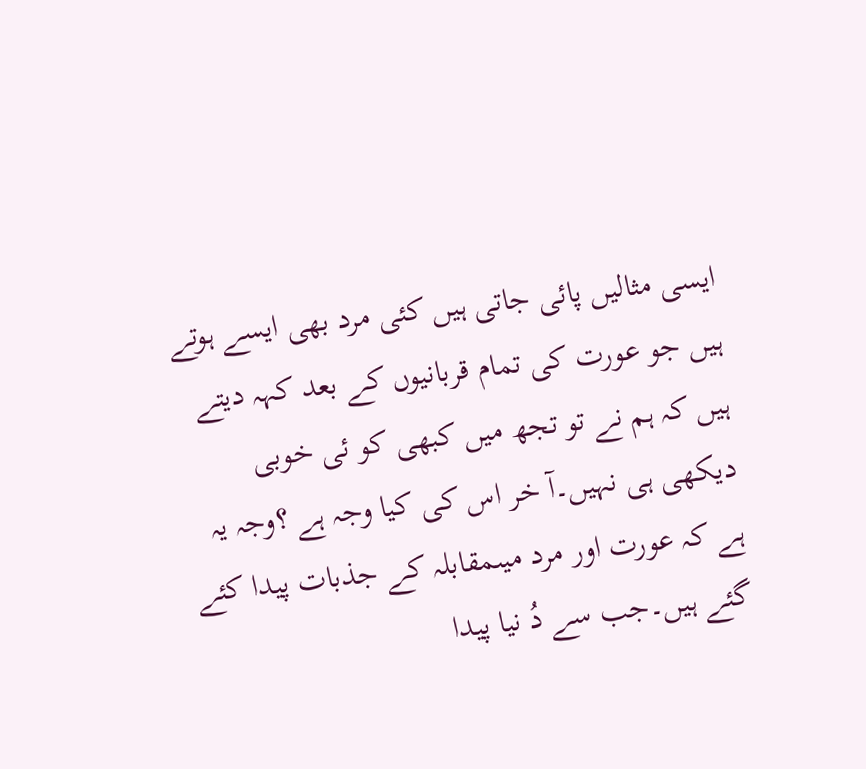ایسی مثالیں پائی جاتی ہیں کئی مرد بھی ایسے ہوتے ہیں جو عورت کی تمام قربانیوں کے بعد کہہ دیتے ہیں کہ ہم نے تو تجھ میں کبھی کو ئی خوبی دیکھی ہی نہیں۔آ خر اس کی کیا وجہ ہے ؟وجہ یہ ہے کہ عورت اور مرد میںمقابلہ کے جذبات پیدا کئے گئے ہیں۔جب سے دُ نیا پیدا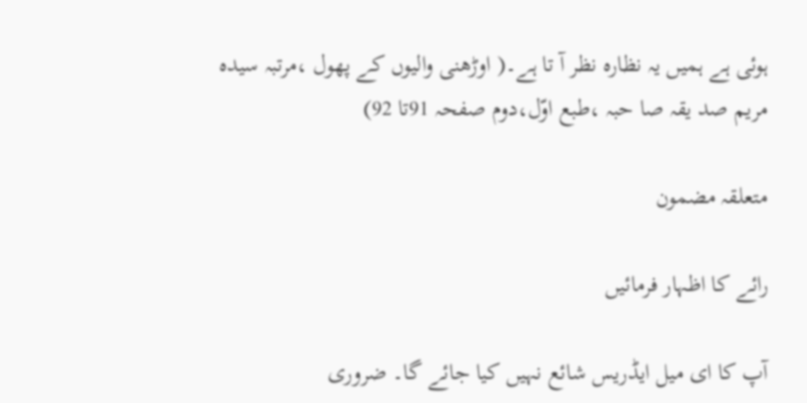ہوئی ہے ہمیں یہ نظارہ نظر آ تا ہے۔( اوڑھنی والیوں کے پھول ،مرتبہ سیدہ مریم صد یقہ صا حبہ ،طبع اوّل،دوم صفحہ 91تا 92)

متعلقہ مضمون

رائے کا اظہار فرمائیں

آپ کا ای میل ایڈریس شائع نہیں کیا جائے گا۔ ضروری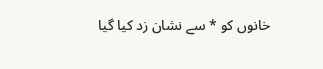خانوں کو * سے نشان زد کیا گیا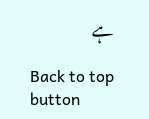ہے

Back to top button